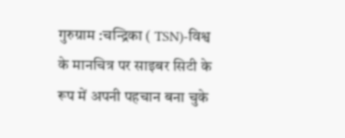गुरुग्राम :चन्द्रिका ( TSN)-विश्व के मानचित्र पर साइबर सिटी के रूप में अपनी पहचान बना चुके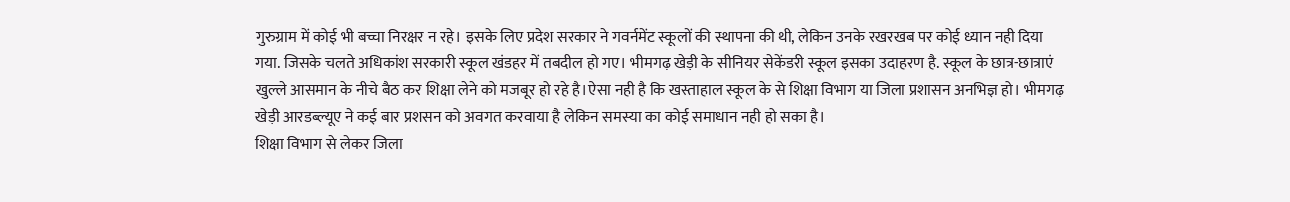गुरुग्राम में कोई भी बच्चा निरक्षर न रहे। इसके लिए प्रदेश सरकार ने गवर्नमेंट स्कूलों की स्थापना की थी, लेकिन उनके रखरखब पर कोई ध्यान नही दिया गया. जिसके चलते अधिकांश सरकारी स्कूल खंडहर में तबदील हो गए। भीमगढ़ खेड़ी के सीनियर सेकेंडरी स्कूल इसका उदाहरण है. स्कूल के छात्र-छात्राएं खुल्ले आसमान के नीचे बैठ कर शिक्षा लेने को मजबूर हो रहे है।ऐसा नही है कि खस्ताहाल स्कूल के से शिक्षा विभाग या जिला प्रशासन अनभिज्ञ हो। भीमगढ़ खेड़ी आरडब्ल्यूए ने कई बार प्रशसन को अवगत करवाया है लेकिन समस्या का कोई समाधान नही हो सका है।
शिक्षा विभाग से लेकर जिला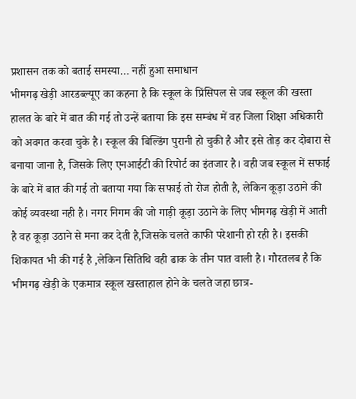प्रशासन तक को बताई समस्या… नहीं हुआ समाधान
भीमगढ़ खेड़ी आरडब्ल्यूए का कहना है कि स्कूल के प्रिंसिपल से जब स्कूल की खस्ता हालत के बारे में बात की गई तो उन्हें बताया कि इस सम्बंध में वह जिला शिक्षा अधिकारी को अवगत करवा चुके है। स्कूल की बिल्डिंग पुरानी हो चुकी है और इसे तोड़ कर दोबारा से बनाया जाना है, जिसके लिए एनआईटी की रिपोर्ट का इंतजार है। वही जब स्कूल में सफाई के बारे में बात की गई तो बताया गया कि सफाई तो रोज होती है, लेकिन कूड़ा उठाने की कोई व्यवस्था नही है। नगर निगम की जो गाड़ी कूड़ा उठाने के लिए भीमगढ़ खेड़ी में आती है वह कूड़ा उठाने से मना कर देती है,जिसके चलते काफी परेशानी हो रही है। इसकी शिकायत भी की गई है ,लेकिन सितिथि वही ढाक के तीन पात वाली है। गौरतलब है कि भीमगढ़ खेड़ी के एकमात्र स्कूल खस्ताहाल होने के चलते जहा छात्र-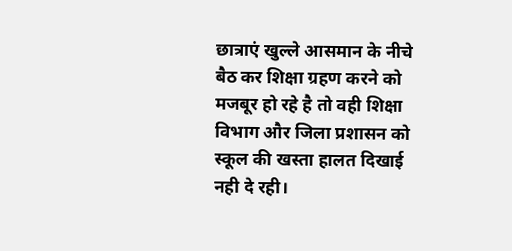छात्राएं खुल्ले आसमान के नीचे बैठ कर शिक्षा ग्रहण करने को मजबूर हो रहे है तो वही शिक्षा विभाग और जिला प्रशासन को स्कूल की खस्ता हालत दिखाई नही दे रही।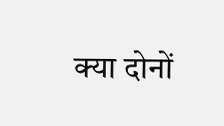क्या दोनों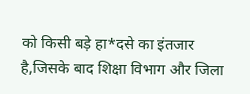को किसी बड़े हा*दसे का इंतजार है,जिसके बाद शिक्षा विभाग और जिला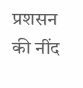प्रशसन की नींद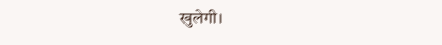खुलेगी।